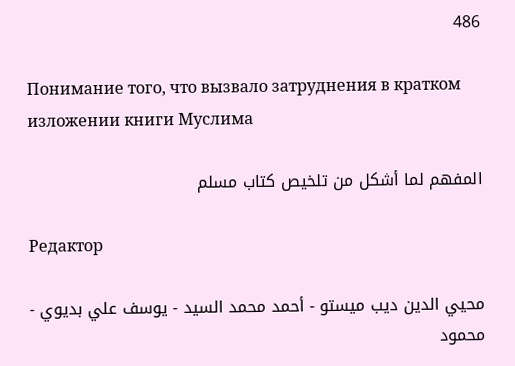486

Понимание того, что вызвало затруднения в кратком изложении книги Муслима

المفهم لما أشكل من تلخيص كتاب مسلم

Редактор

محيي الدين ديب ميستو - أحمد محمد السيد - يوسف علي بديوي - محمود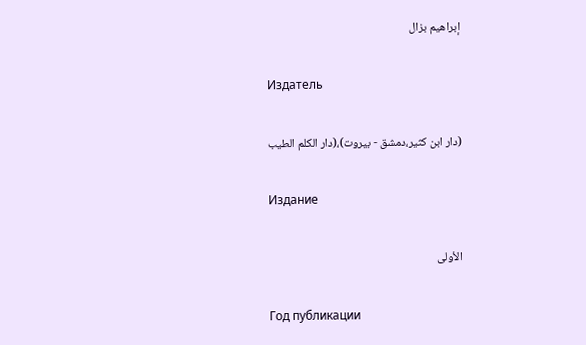إبراهيم بزال

Издатель

(دار ابن كثير،دمشق - بيروت)،(دار الكلم الطيب

Издание

الأولى

Год публикации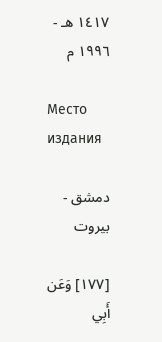١٤١٧ هـ - ١٩٩٦ م

Место издания

دمشق - بيروت

[١٧٧] وَعَن أَبِي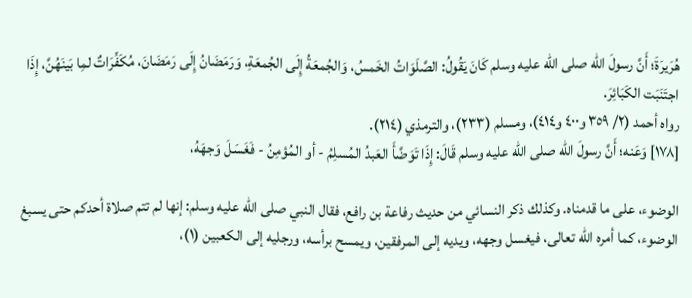هُرَيرَةَ؛ أَنَّ رسولَ الله صلى الله عليه وسلم كَانَ يَقُولُ: الصَّلَوَاتُ الخَمسُ، وَالجُمعَةُ إِلَى الجُمعَةِ، وَرَمَضَانُ إِلَى رَمَضَانَ، مُكَفِّرَاتٌ لمِا بَينَهُنَّ، إِذَا اجتَنَبَت الكَبَائِرَ.
رواه أحمد (٢/ ٣٥٩ و٤٠٠ و٤١٤)، ومسلم (٢٣٣)، والترمذي (٢١٤).
[١٧٨] وَعَنه؛ أَنَّ رسولَ الله صلى الله عليه وسلم قَالَ: إِذَا تَوَضَّأَ العَبدُ المُسلِمُ - أو المُؤمِنُ - فَغَسَلَ وَجهَهُ،

الوضوء، على ما قدمناه. وكذلك ذكر النسائي من حديث رفاعة بن رافع، فقال النبي صلى الله عليه وسلم: إنها لم تتم صلاة أحدكم حتى يسبغ الوضوء، كما أمره الله تعالى، فيغسل وجهه، ويديه إلى المرفقين، ويمسح برأسه، ورجليه إلى الكعبين (١)،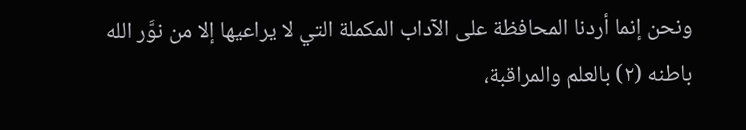ونحن إنما أردنا المحافظة على الآداب المكملة التي لا يراعيها إلا من نوَّر الله باطنه (٢) بالعلم والمراقبة،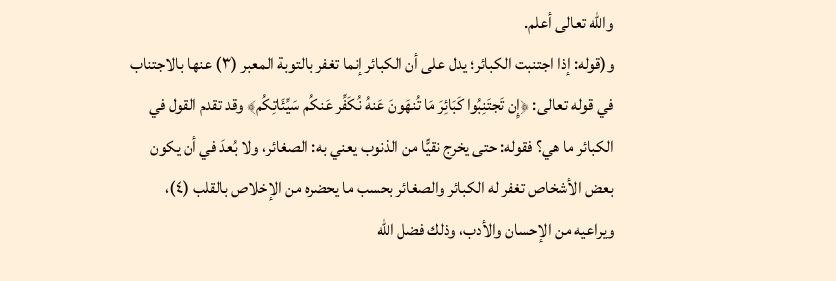والله تعالى أعلم.
و(قوله: إذا اجتنبت الكبائر؛ يدل على أن الكبائر إنما تغفر بالتوبة المعبر (٣) عنها بالاجتناب في قوله تعالى: ﴿إِن تَجتَنِبُوا كَبَائِرَ مَا تُنهَونَ عَنهُ نُكَفِّر عَنكُم سَيِّئَاتِكُم﴾ وقد تقدم القول في الكبائر ما هي؟ فقوله: حتى يخرج نقيًّا من الذنوب يعني به: الصغائر، ولا بُعدَ في أن يكون بعض الأشخاص تغفر له الكبائر والصغائر بحسب ما يحضره من الإخلاص بالقلب (٤)، ويراعيه من الإحسان والأدب، وذلك فضل الله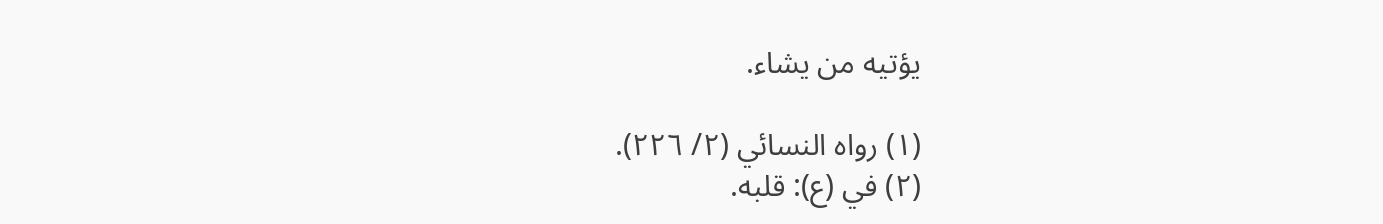يؤتيه من يشاء.

(١) رواه النسائي (٢/ ٢٢٦).
(٢) في (ع): قلبه.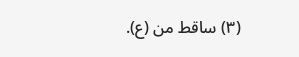(٣) ساقط من (ع).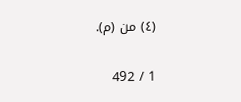(٤) من (م).

1 / 492